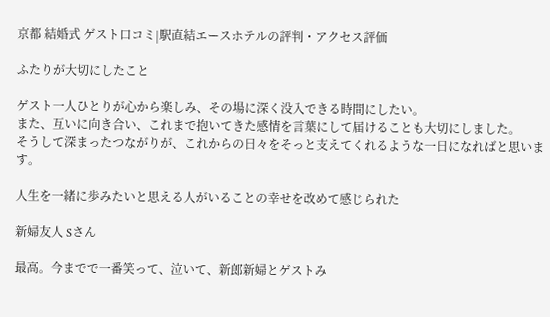京都 結婚式 ゲスト口コミ|駅直結エースホテルの評判・アクセス評価

ふたりが大切にしたこと

ゲスト一人ひとりが心から楽しみ、その場に深く没入できる時間にしたい。
また、互いに向き合い、これまで抱いてきた感情を言葉にして届けることも大切にしました。
そうして深まったつながりが、これからの日々をそっと支えてくれるような一日になればと思います。

人生を一緒に歩みたいと思える人がいることの幸せを改めて感じられた

新婦友人 Sさん

最高。今までで一番笑って、泣いて、新郎新婦とゲストみ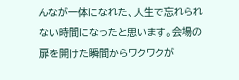んなが一体になれた、人生で忘れられない時間になったと思います。会場の扉を開けた瞬間からワクワクが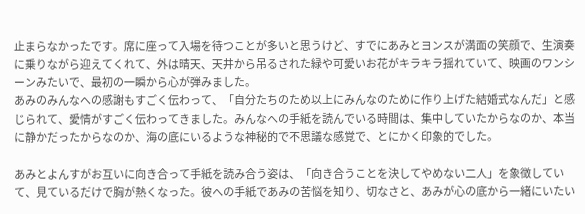止まらなかったです。席に座って入場を待つことが多いと思うけど、すでにあみとヨンスが満面の笑顔で、生演奏に乗りながら迎えてくれて、外は晴天、天井から吊るされた緑や可愛いお花がキラキラ揺れていて、映画のワンシーンみたいで、最初の一瞬から心が弾みました。
あみのみんなへの感謝もすごく伝わって、「自分たちのため以上にみんなのために作り上げた結婚式なんだ」と感じられて、愛情がすごく伝わってきました。みんなへの手紙を読んでいる時間は、集中していたからなのか、本当に静かだったからなのか、海の底にいるような神秘的で不思議な感覚で、とにかく印象的でした。

あみとよんすがお互いに向き合って手紙を読み合う姿は、「向き合うことを決してやめない二人」を象徴していて、見ているだけで胸が熱くなった。彼への手紙であみの苦悩を知り、切なさと、あみが心の底から一緒にいたい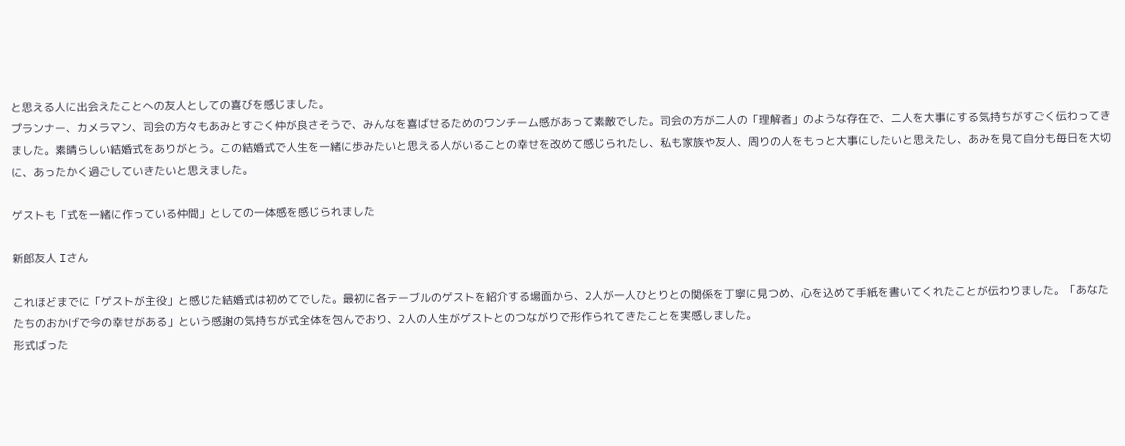と思える人に出会えたことへの友人としての喜びを感じました。
プランナー、カメラマン、司会の方々もあみとすごく仲が良さそうで、みんなを喜ばせるためのワンチーム感があって素敵でした。司会の方が二人の「理解者」のような存在で、二人を大事にする気持ちがすごく伝わってきました。素晴らしい結婚式をありがとう。この結婚式で人生を一緒に歩みたいと思える人がいることの幸せを改めて感じられたし、私も家族や友人、周りの人をもっと大事にしたいと思えたし、あみを見て自分も毎日を大切に、あったかく過ごしていきたいと思えました。

ゲストも「式を一緒に作っている仲間」としての一体感を感じられました

新郎友人 Iさん

これほどまでに「ゲストが主役」と感じた結婚式は初めてでした。最初に各テーブルのゲストを紹介する場面から、2人が一人ひとりとの関係を丁寧に見つめ、心を込めて手紙を書いてくれたことが伝わりました。「あなたたちのおかげで今の幸せがある」という感謝の気持ちが式全体を包んでおり、2人の人生がゲストとのつながりで形作られてきたことを実感しました。
形式ばった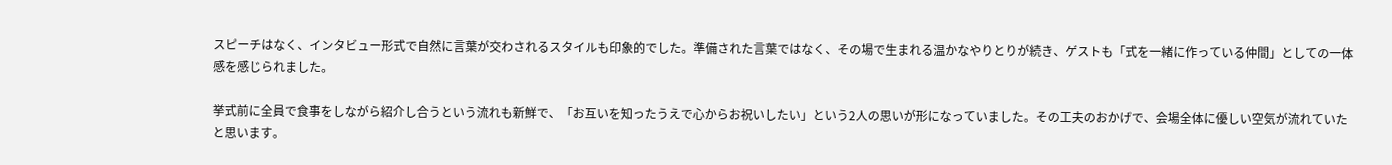スピーチはなく、インタビュー形式で自然に言葉が交わされるスタイルも印象的でした。準備された言葉ではなく、その場で生まれる温かなやりとりが続き、ゲストも「式を一緒に作っている仲間」としての一体感を感じられました。

挙式前に全員で食事をしながら紹介し合うという流れも新鮮で、「お互いを知ったうえで心からお祝いしたい」という2人の思いが形になっていました。その工夫のおかげで、会場全体に優しい空気が流れていたと思います。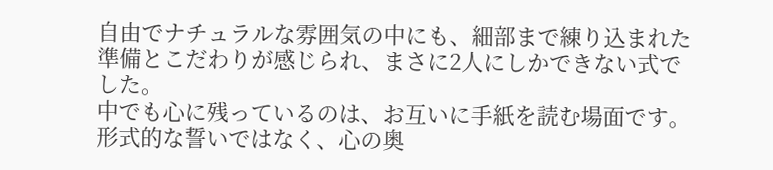自由でナチュラルな雰囲気の中にも、細部まで練り込まれた準備とこだわりが感じられ、まさに2人にしかできない式でした。
中でも心に残っているのは、お互いに手紙を読む場面です。形式的な誓いではなく、心の奥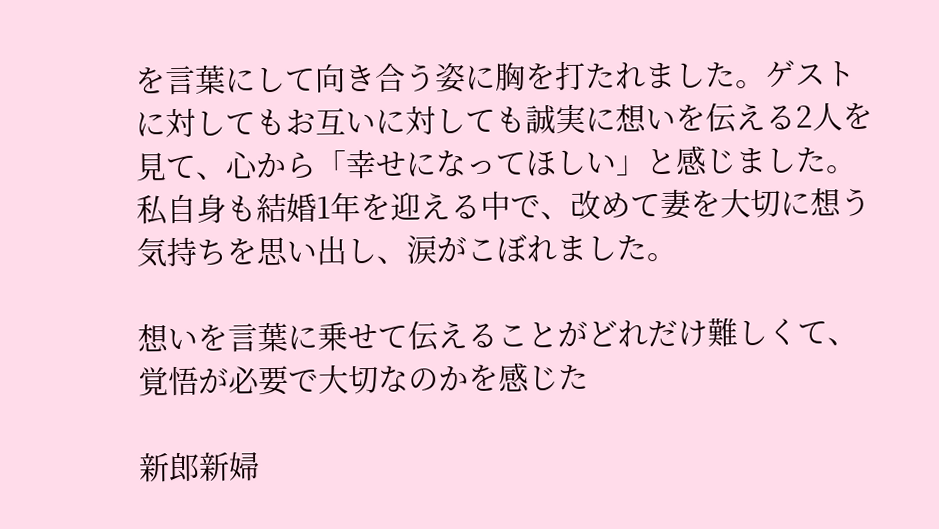を言葉にして向き合う姿に胸を打たれました。ゲストに対してもお互いに対しても誠実に想いを伝える2人を見て、心から「幸せになってほしい」と感じました。私自身も結婚1年を迎える中で、改めて妻を大切に想う気持ちを思い出し、涙がこぼれました。

想いを言葉に乗せて伝えることがどれだけ難しくて、覚悟が必要で大切なのかを感じた

新郎新婦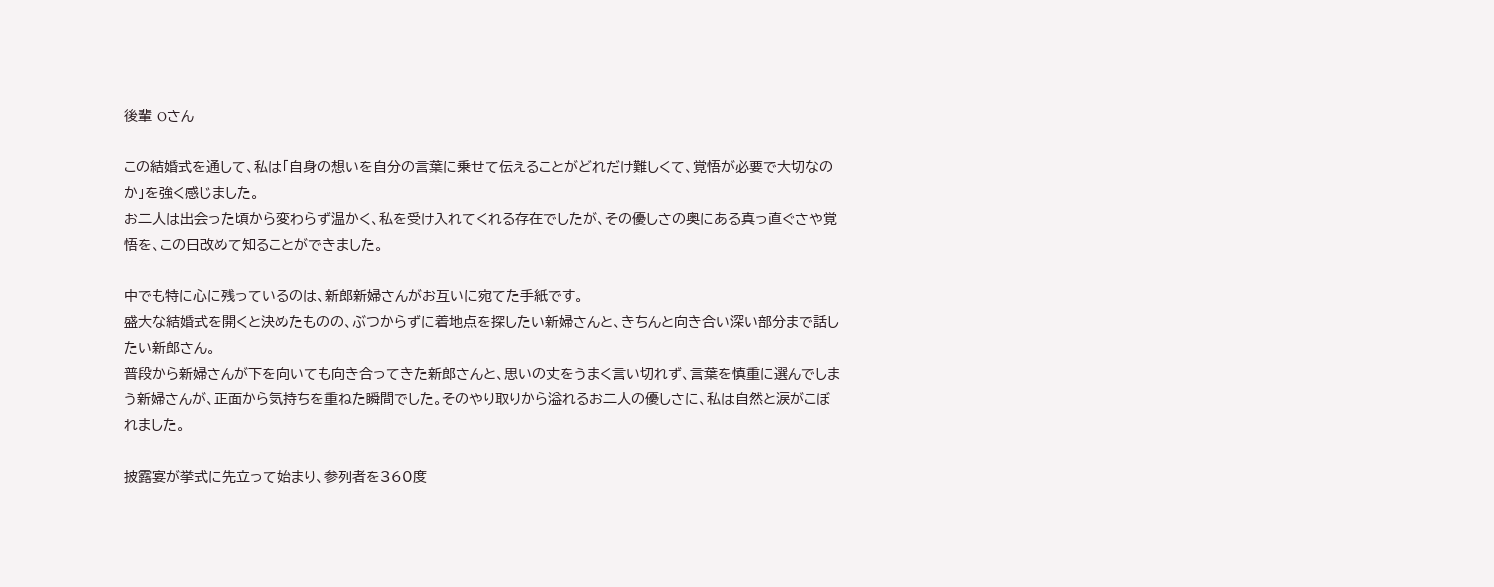後輩 Oさん

この結婚式を通して、私は「自身の想いを自分の言葉に乗せて伝えることがどれだけ難しくて、覚悟が必要で大切なのか」を強く感じました。
お二人は出会った頃から変わらず温かく、私を受け入れてくれる存在でしたが、その優しさの奥にある真っ直ぐさや覚悟を、この日改めて知ることができました。

中でも特に心に残っているのは、新郎新婦さんがお互いに宛てた手紙です。
盛大な結婚式を開くと決めたものの、ぶつからずに着地点を探したい新婦さんと、きちんと向き合い深い部分まで話したい新郎さん。
普段から新婦さんが下を向いても向き合ってきた新郎さんと、思いの丈をうまく言い切れず、言葉を慎重に選んでしまう新婦さんが、正面から気持ちを重ねた瞬間でした。そのやり取りから溢れるお二人の優しさに、私は自然と涙がこぼれました。

披露宴が挙式に先立って始まり、参列者を360度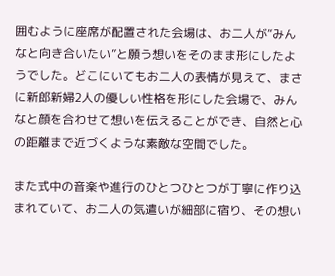囲むように座席が配置された会場は、お二人が“みんなと向き合いたい”と願う想いをそのまま形にしたようでした。どこにいてもお二人の表情が見えて、まさに新郎新婦2人の優しい性格を形にした会場で、みんなと顔を合わせて想いを伝えることができ、自然と心の距離まで近づくような素敵な空間でした。

また式中の音楽や進行のひとつひとつが丁寧に作り込まれていて、お二人の気遣いが細部に宿り、その想い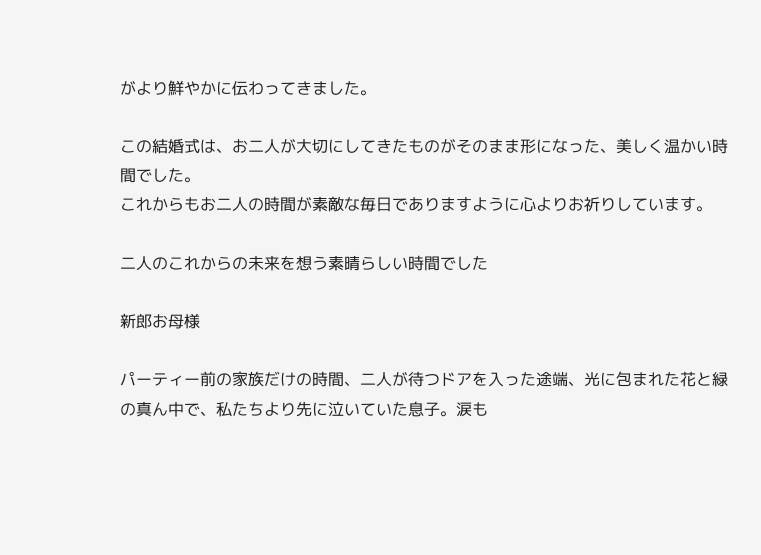がより鮮やかに伝わってきました。

この結婚式は、お二人が大切にしてきたものがそのまま形になった、美しく温かい時間でした。
これからもお二人の時間が素敵な毎日でありますように心よりお祈りしています。

二人のこれからの未来を想う素晴らしい時間でした

新郎お母様

パーティー前の家族だけの時間、二人が待つドアを入った途端、光に包まれた花と緑の真ん中で、私たちより先に泣いていた息子。涙も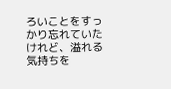ろいことをすっかり忘れていたけれど、溢れる気持ちを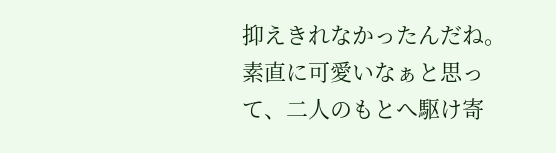抑えきれなかったんだね。素直に可愛いなぁと思って、二人のもとへ駆け寄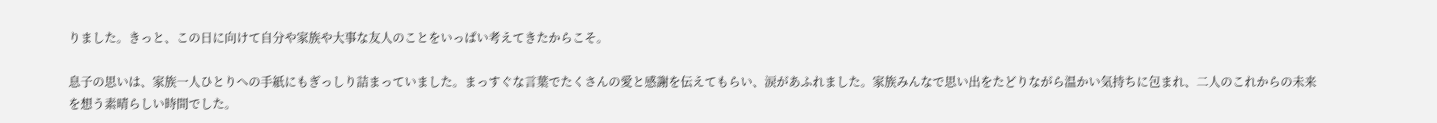りました。きっと、この日に向けて自分や家族や大事な友人のことをいっぱい考えてきたからこそ。

息子の思いは、家族一人ひとりへの手紙にもぎっしり詰まっていました。まっすぐな言葉でたくさんの愛と感謝を伝えてもらい、涙があふれました。家族みんなで思い出をたどりながら温かい気持ちに包まれ、二人のこれからの未来を想う素晴らしい時間でした。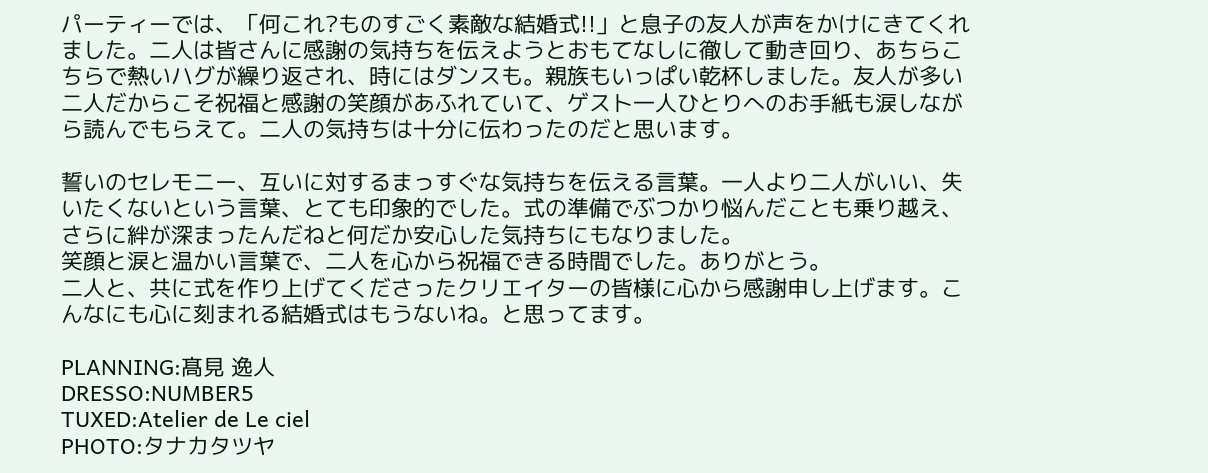パーティーでは、「何これ?ものすごく素敵な結婚式!!」と息子の友人が声をかけにきてくれました。二人は皆さんに感謝の気持ちを伝えようとおもてなしに徹して動き回り、あちらこちらで熱いハグが繰り返され、時にはダンスも。親族もいっぱい乾杯しました。友人が多い二人だからこそ祝福と感謝の笑顔があふれていて、ゲスト一人ひとりへのお手紙も涙しながら読んでもらえて。二人の気持ちは十分に伝わったのだと思います。

誓いのセレモニー、互いに対するまっすぐな気持ちを伝える言葉。一人より二人がいい、失いたくないという言葉、とても印象的でした。式の準備でぶつかり悩んだことも乗り越え、さらに絆が深まったんだねと何だか安心した気持ちにもなりました。
笑顔と涙と温かい言葉で、二人を心から祝福できる時間でした。ありがとう。
二人と、共に式を作り上げてくださったクリエイターの皆様に心から感謝申し上げます。こんなにも心に刻まれる結婚式はもうないね。と思ってます。

PLANNING:髙見 逸人
DRESSO:NUMBER5
TUXED:Atelier de Le ciel
PHOTO:タナカタツヤ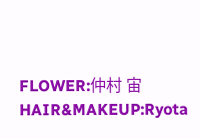FLOWER:仲村 宙
HAIR&MAKEUP:Ryota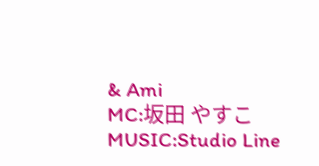& Ami
MC:坂田 やすこ
MUSIC:Studio Line